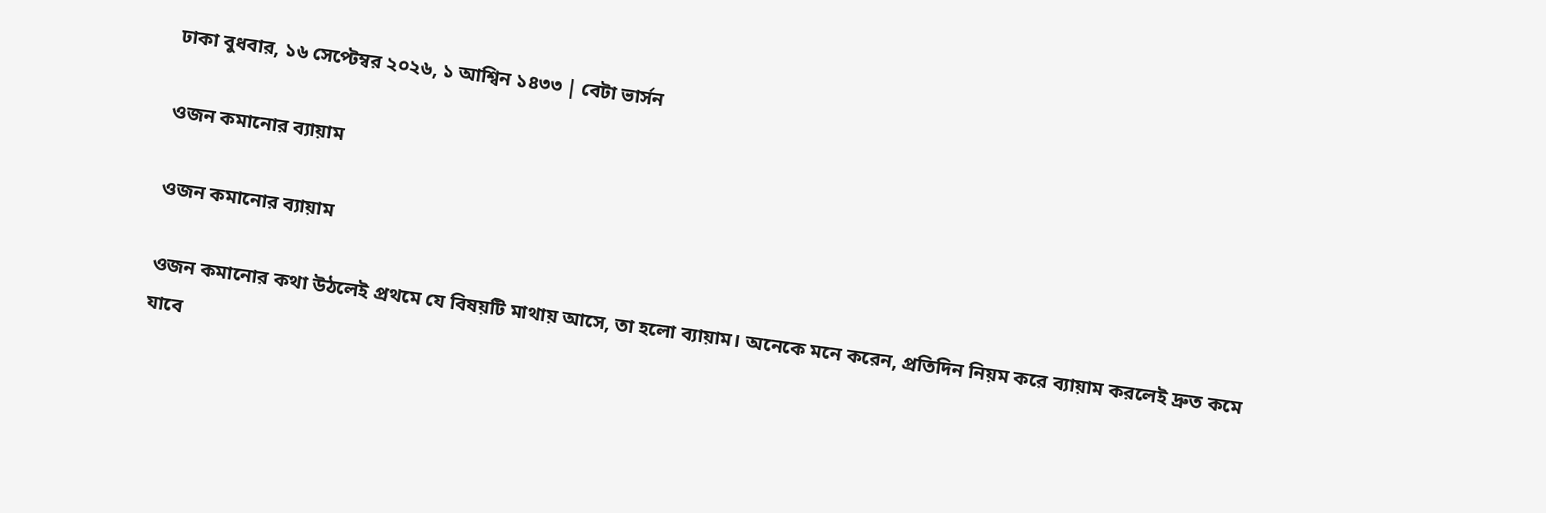ঢাকা বুধবার, ১৬ সেপ্টেম্বর ২০২৬, ১ আশ্বিন ১৪৩৩ | বেটা ভার্সন

ওজন কমানোর ব্যায়াম

ওজন কমানোর ব্যায়াম

ওজন কমানোর কথা উঠলেই প্রথমে যে বিষয়টি মাথায় আসে, তা হলো ব্যায়াম। অনেকে মনে করেন, প্রতিদিন নিয়ম করে ব্যায়াম করলেই দ্রুত কমে যাবে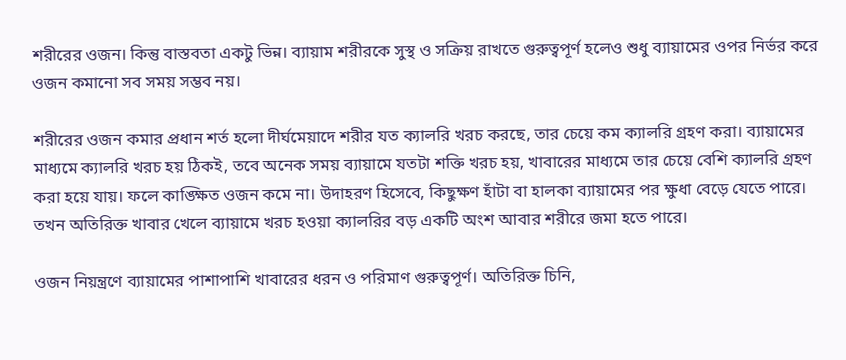শরীরের ওজন। কিন্তু বাস্তবতা একটু ভিন্ন। ব্যায়াম শরীরকে সুস্থ ও সক্রিয় রাখতে গুরুত্বপূর্ণ হলেও শুধু ব্যায়ামের ওপর নির্ভর করে ওজন কমানো সব সময় সম্ভব নয়।

শরীরের ওজন কমার প্রধান শর্ত হলো দীর্ঘমেয়াদে শরীর যত ক্যালরি খরচ করছে, তার চেয়ে কম ক্যালরি গ্রহণ করা। ব্যায়ামের মাধ্যমে ক্যালরি খরচ হয় ঠিকই, তবে অনেক সময় ব্যায়ামে যতটা শক্তি খরচ হয়, খাবারের মাধ্যমে তার চেয়ে বেশি ক্যালরি গ্রহণ করা হয়ে যায়। ফলে কাঙ্ক্ষিত ওজন কমে না। উদাহরণ হিসেবে, কিছুক্ষণ হাঁটা বা হালকা ব্যায়ামের পর ক্ষুধা বেড়ে যেতে পারে। তখন অতিরিক্ত খাবার খেলে ব্যায়ামে খরচ হওয়া ক্যালরির বড় একটি অংশ আবার শরীরে জমা হতে পারে।

ওজন নিয়ন্ত্রণে ব্যায়ামের পাশাপাশি খাবারের ধরন ও পরিমাণ গুরুত্বপূর্ণ। অতিরিক্ত চিনি,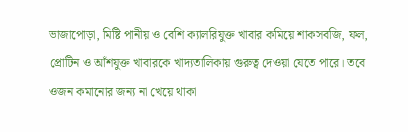ভাজাপোড়া, মিষ্টি পানীয় ও বেশি ক্যালরিযুক্ত খাবার কমিয়ে শাকসবজি, ফল, প্রোটিন ও আঁশযুক্ত খাবারকে খাদ্যতালিকায় গুরুত্ব দেওয়া যেতে পারে। তবে ওজন কমানোর জন্য না খেয়ে থাকা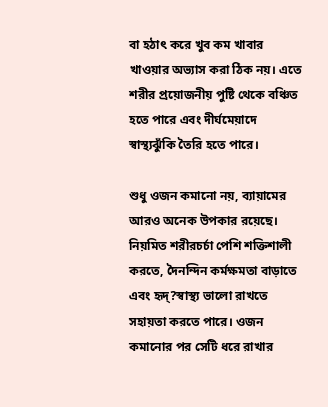বা হঠাৎ করে খুব কম খাবার খাওয়ার অভ্যাস করা ঠিক নয়। এতে শরীর প্রয়োজনীয় পুষ্টি থেকে বঞ্চিত হতে পারে এবং দীর্ঘমেয়াদে স্বাস্থ্যঝুঁকি তৈরি হতে পারে।

শুধু ওজন কমানো নয়, ব্যায়ামের আরও অনেক উপকার রয়েছে। নিয়মিত শরীরচর্চা পেশি শক্তিশালী করতে, দৈনন্দিন কর্মক্ষমতা বাড়াতে এবং হৃদ্‌?স্বাস্থ্য ভালো রাখতে সহায়তা করতে পারে। ওজন কমানোর পর সেটি ধরে রাখার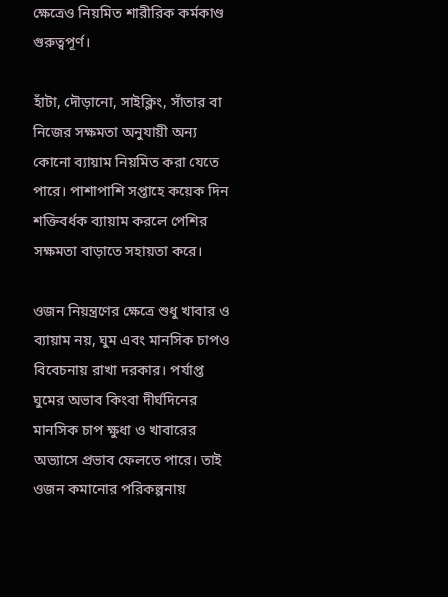ক্ষেত্রেও নিয়মিত শারীরিক কর্মকাণ্ড গুরুত্বপূর্ণ।

হাঁটা, দৌড়ানো, সাইক্লিং, সাঁতার বা নিজের সক্ষমতা অনুযায়ী অন্য কোনো ব্যায়াম নিয়মিত করা যেতে পারে। পাশাপাশি সপ্তাহে কয়েক দিন শক্তিবর্ধক ব্যায়াম করলে পেশির সক্ষমতা বাড়াতে সহায়তা করে।

ওজন নিয়ন্ত্রণের ক্ষেত্রে শুধু খাবার ও ব্যায়াম নয়, ঘুম এবং মানসিক চাপও বিবেচনায় রাখা দরকার। পর্যাপ্ত ঘুমের অভাব কিংবা দীর্ঘদিনের মানসিক চাপ ক্ষুধা ও খাবারের অভ্যাসে প্রভাব ফেলতে পারে। তাই ওজন কমানোর পরিকল্পনায়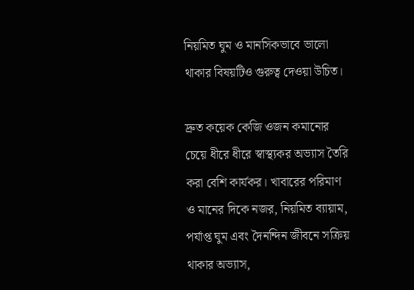নিয়মিত ঘুম ও মানসিকভাবে ভালো থাকার বিষয়টিও গুরুত্ব দেওয়া উচিত।

দ্রুত কয়েক কেজি ওজন কমানোর চেয়ে ধীরে ধীরে স্বাস্থ্যকর অভ্যাস তৈরি করা বেশি কার্যকর। খাবারের পরিমাণ ও মানের দিকে নজর, নিয়মিত ব্যায়াম, পর্যাপ্ত ঘুম এবং দৈনন্দিন জীবনে সক্রিয় থাকার অভ্যাস,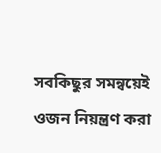সবকিছুর সমন্বয়েই ওজন নিয়ন্ত্রণ করা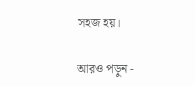সহজ হয়।

আরও পড়ুন -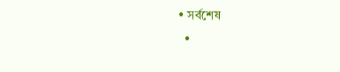• সর্বশেষ
  •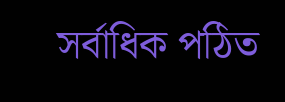সর্বাধিক পঠিত